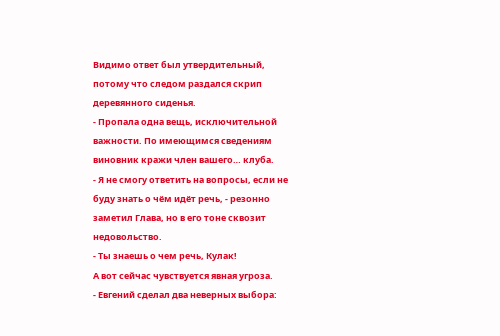Видимо ответ был утвердительный, потому что следом раздался скрип деревянного сиденья.
- Пропала одна вещь, исключительной важности. По имеющимся сведениям виновник кражи член вашего… клуба.
- Я не смогу ответить на вопросы, если не буду знать о чём идёт речь, - резонно заметил Глава, но в его тоне сквозит недовольство.
- Ты знаешь о чем речь, Кулак!
А вот сейчас чувствуется явная угроза.
- Евгений сделал два неверных выбора: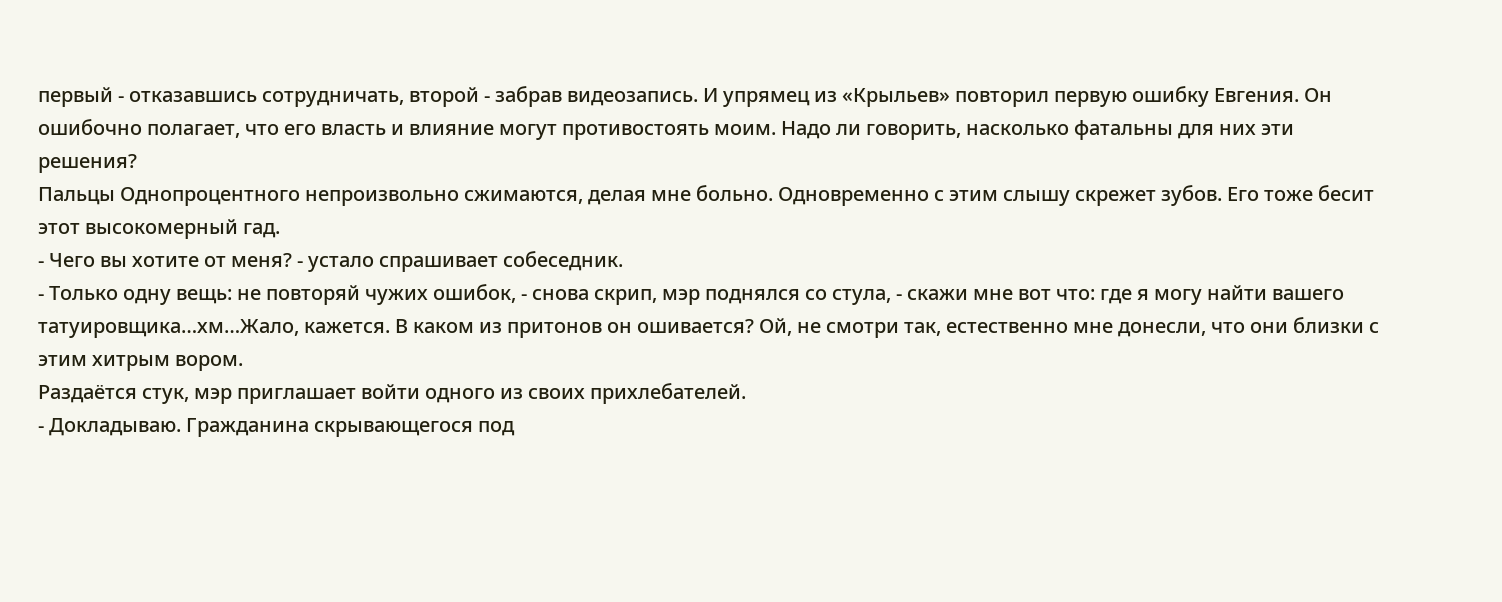первый - отказавшись сотрудничать, второй - забрав видеозапись. И упрямец из «Крыльев» повторил первую ошибку Евгения. Он ошибочно полагает, что его власть и влияние могут противостоять моим. Надо ли говорить, насколько фатальны для них эти решения?
Пальцы Однопроцентного непроизвольно сжимаются, делая мне больно. Одновременно с этим слышу скрежет зубов. Его тоже бесит этот высокомерный гад.
- Чего вы хотите от меня? - устало спрашивает собеседник.
- Только одну вещь: не повторяй чужих ошибок, - снова скрип, мэр поднялся со стула, - скажи мне вот что: где я могу найти вашего татуировщика…хм…Жало, кажется. В каком из притонов он ошивается? Ой, не смотри так, естественно мне донесли, что они близки с этим хитрым вором.
Раздаётся стук, мэр приглашает войти одного из своих прихлебателей.
- Докладываю. Гражданина скрывающегося под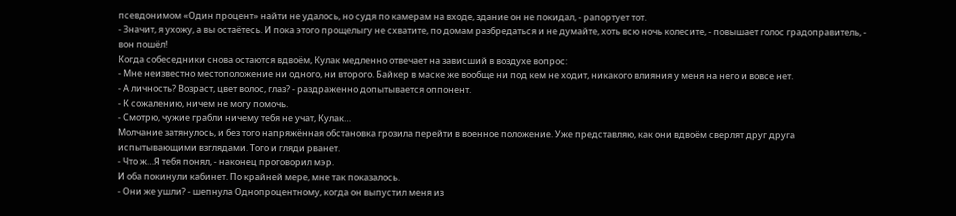псевдонимом «Один процент» найти не удалось, но судя по камерам на входе, здание он не покидал, - рапортует тот.
- Значит, я ухожу, а вы остаётесь. И пока этого прощелыгу не схватите, по домам разбредаться и не думайте, хоть всю ночь колесите, - повышает голос градоправитель, - вон пошёл!
Когда собеседники снова остаются вдвоём, Кулак медленно отвечает на зависший в воздухе вопрос:
- Мне неизвестно местоположение ни одного, ни второго. Байкер в маске же вообще ни под кем не ходит, никакого влияния у меня на него и вовсе нет.
- А личность? Возраст, цвет волос, глаз? - раздраженно допытывается оппонент.
- К сожалению, ничем не могу помочь.
- Смотрю, чужие грабли ничему тебя не учат, Кулак…
Молчание затянулось, и без того напряжённая обстановка грозила перейти в военное положение. Уже представляю, как они вдвоём сверлят друг друга испытывающими взглядами. Того и гляди рванет.
- Что ж…Я тебя понял, - наконец проговорил мэр.
И оба покинули кабинет. По крайней мере, мне так показалось.
- Они же ушли? - шепнула Однопроцентному, когда он выпустил меня из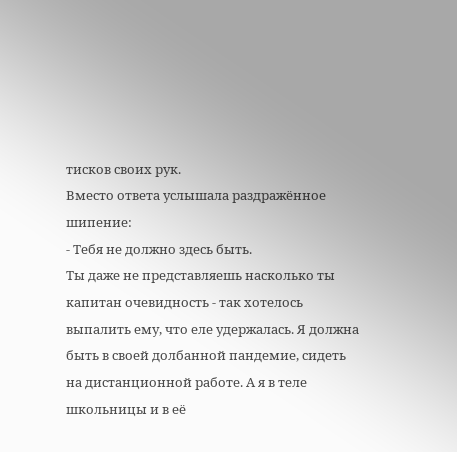тисков своих рук.
Вместо ответа услышала раздражённое шипение:
- Тебя не должно здесь быть.
Ты даже не представляешь насколько ты капитан очевидность - так хотелось выпалить ему, что еле удержалась. Я должна быть в своей долбанной пандемие, сидеть на дистанционной работе. А я в теле школьницы и в её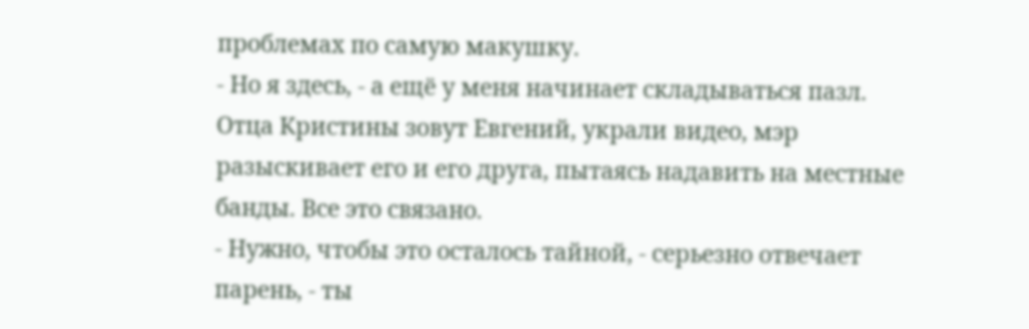проблемах по самую макушку.
- Но я здесь, - а ещё у меня начинает складываться пазл. Отца Кристины зовут Евгений, украли видео, мэр разыскивает его и его друга, пытаясь надавить на местные банды. Все это связано.
- Нужно, чтобы это осталось тайной, - серьезно отвечает парень, - ты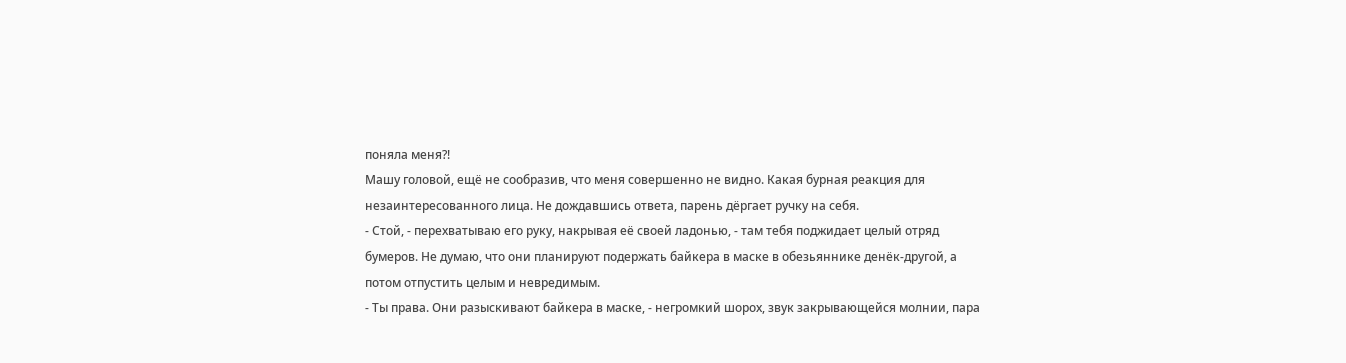поняла меня?!
Машу головой, ещё не сообразив, что меня совершенно не видно. Какая бурная реакция для незаинтересованного лица. Не дождавшись ответа, парень дёргает ручку на себя.
- Стой, - перехватываю его руку, накрывая её своей ладонью, - там тебя поджидает целый отряд бумеров. Не думаю, что они планируют подержать байкера в маске в обезьяннике денёк-другой, а потом отпустить целым и невредимым.
- Ты права. Они разыскивают байкера в маске, - негромкий шорох, звук закрывающейся молнии, пара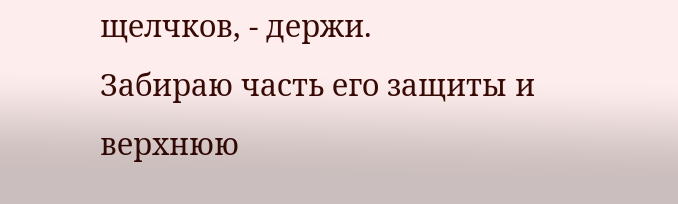щелчков, - держи.
Забираю часть его защиты и верхнюю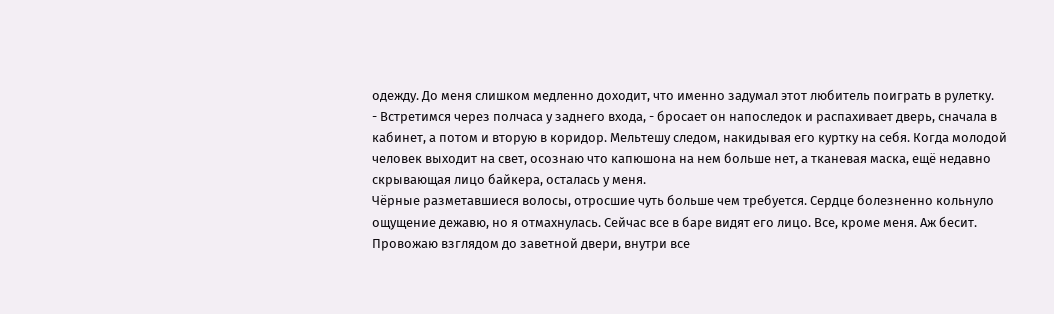одежду. До меня слишком медленно доходит, что именно задумал этот любитель поиграть в рулетку.
- Встретимся через полчаса у заднего входа, - бросает он напоследок и распахивает дверь, сначала в кабинет, а потом и вторую в коридор. Мельтешу следом, накидывая его куртку на себя. Когда молодой человек выходит на свет, осознаю что капюшона на нем больше нет, а тканевая маска, ещё недавно скрывающая лицо байкера, осталась у меня.
Чёрные разметавшиеся волосы, отросшие чуть больше чем требуется. Сердце болезненно кольнуло ощущение дежавю, но я отмахнулась. Сейчас все в баре видят его лицо. Все, кроме меня. Аж бесит. Провожаю взглядом до заветной двери, внутри все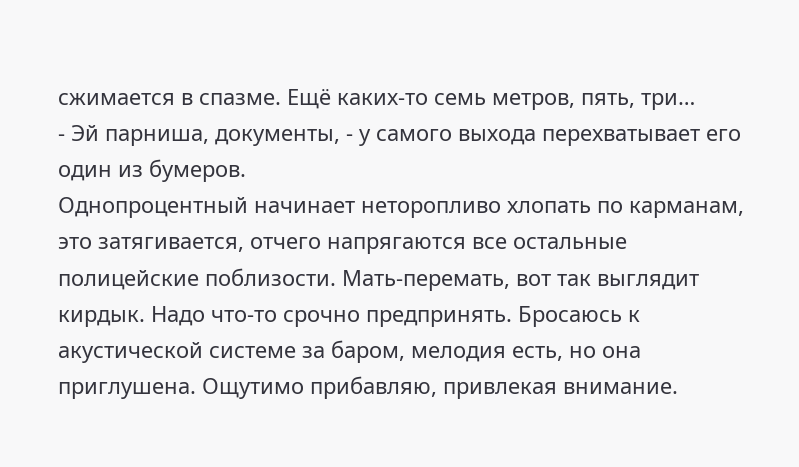сжимается в спазме. Ещё каких-то семь метров, пять, три…
- Эй парниша, документы, - у самого выхода перехватывает его один из бумеров.
Однопроцентный начинает неторопливо хлопать по карманам, это затягивается, отчего напрягаются все остальные полицейские поблизости. Мать-перемать, вот так выглядит кирдык. Надо что-то срочно предпринять. Бросаюсь к акустической системе за баром, мелодия есть, но она приглушена. Ощутимо прибавляю, привлекая внимание.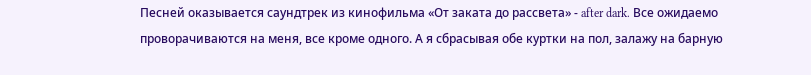Песней оказывается саундтрек из кинофильма «От заката до рассвета» - after dark. Все ожидаемо проворачиваются на меня, все кроме одного. А я сбрасывая обе куртки на пол, залажу на барную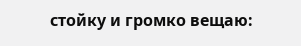стойку и громко вещаю: